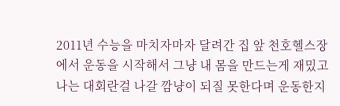2011년 수능을 마치자마자 달려간 집 앞 천호헬스장에서 운동을 시작해서 그냥 내 몸을 만드는게 재밌고 나는 대회란걸 나갈 깜냥이 되질 못한다며 운동한지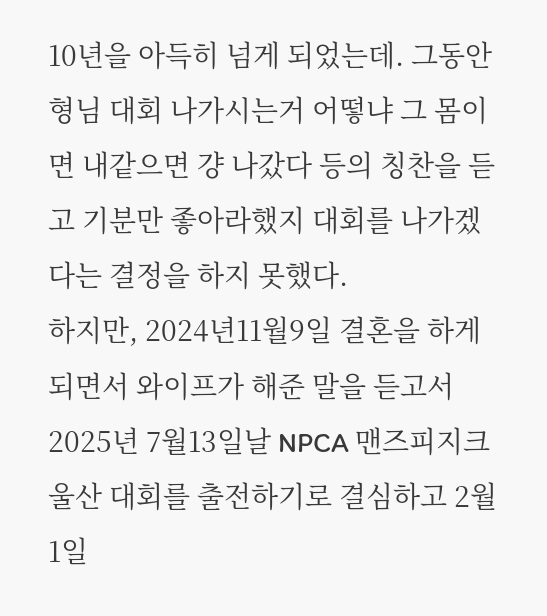10년을 아득히 넘게 되었는데. 그동안 형님 대회 나가시는거 어떻냐 그 몸이면 내같으면 걍 나갔다 등의 칭찬을 듣고 기분만 좋아라했지 대회를 나가겠다는 결정을 하지 못했다.
하지만, 2024년11월9일 결혼을 하게되면서 와이프가 해준 말을 듣고서 2025년 7월13일날 NPCA 맨즈피지크 울산 대회를 출전하기로 결심하고 2월1일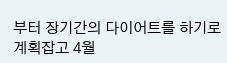부터 장기간의 다이어트를 하기로 계획잡고 4월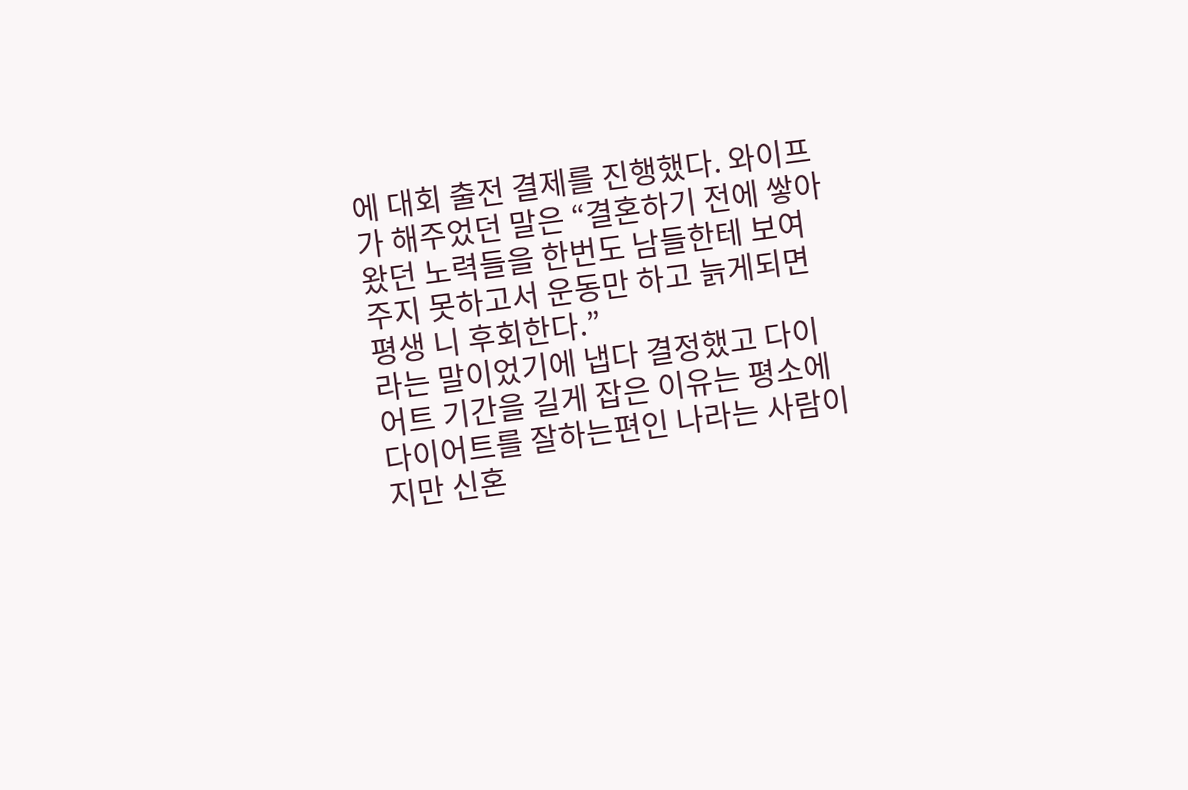에 대회 출전 결제를 진행했다. 와이프가 해주었던 말은 “결혼하기 전에 쌓아왔던 노력들을 한번도 남들한테 보여주지 못하고서 운동만 하고 늙게되면 평생 니 후회한다.”
라는 말이었기에 냅다 결정했고 다이어트 기간을 길게 잡은 이유는 평소에 다이어트를 잘하는편인 나라는 사람이지만 신혼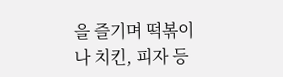을 즐기며 떡볶이나 치킨, 피자 등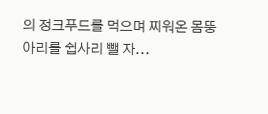의 정크푸드를 먹으며 찌워온 몸뚱아리를 쉽사리 뺄 자...